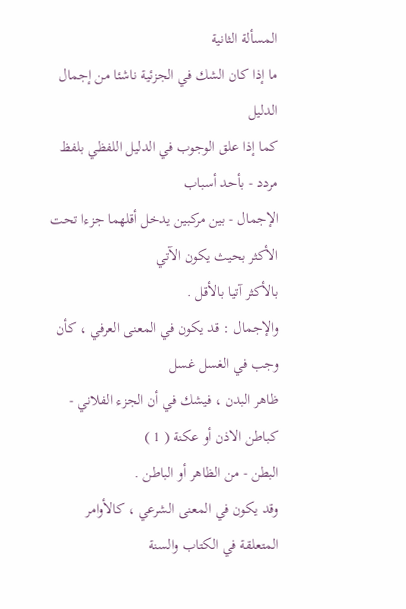المسألة الثانية
ما إذا كان الشك في الجزئية ناشئا من إجمال الدليل
كما إذا علق الوجوب في الدليل اللفظي بلفظ مردد - بأحد أسباب
الإجمال - بين مركبين يدخل أقلهما جزءا تحت الأكثر بحيث يكون الآتي
بالأكثر آتيا بالأقل .
والإجمال : قد يكون في المعنى العرفي ، كأن وجب في الغسل غسل
ظاهر البدن ، فيشك في أن الجزء الفلاني - كباطن الاذن أو عكنة ( 1 )
البطن - من الظاهر أو الباطن .
وقد يكون في المعنى الشرعي ، كالأوامر المتعلقة في الكتاب والسنة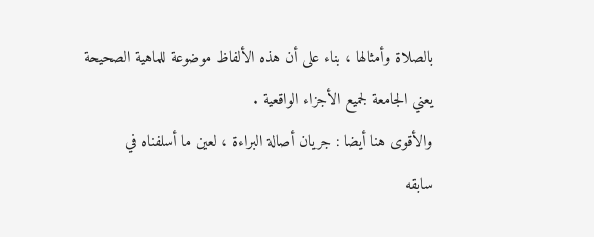بالصلاة وأمثالها ، بناء على أن هذه الألفاظ موضوعة للماهية الصحيحة
يعني الجامعة لجميع الأجزاء الواقعية .
والأقوى هنا أيضا : جريان أصالة البراءة ، لعين ما أسلفناه في
سابقه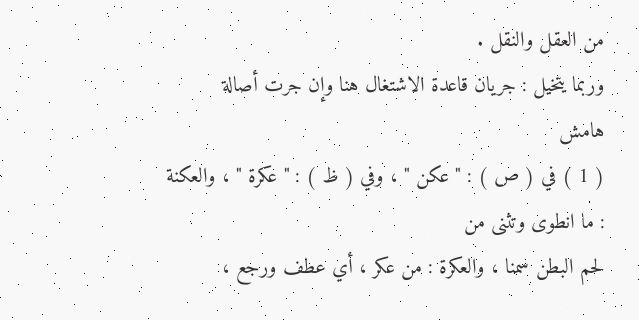من العقل والنقل .
وربما يتخيل : جريان قاعدة الاشتغال هنا وإن جرت أصالة
هامش
( 1 ) في ( ص ) : " عكن " ، وفي ( ظ ) : " عكرة " ، والعكنة : ما انطوى وتثنى من
لحم البطن سمنا ، والعكرة : من عكر ، أي عطف ورجع ،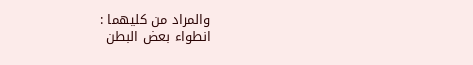والمراد من كليهما :
انطواء بعض البطن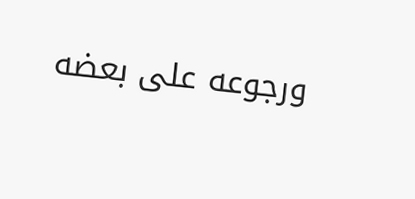ورجوعه على بعضه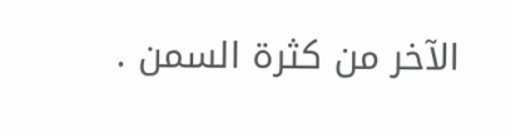الآخر من كثرة السمن .